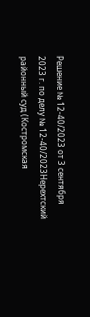Решение № 12-40/2023 от 3 сентября 2023 г. по делу № 12-40/2023Нерехтский районный суд (Костромская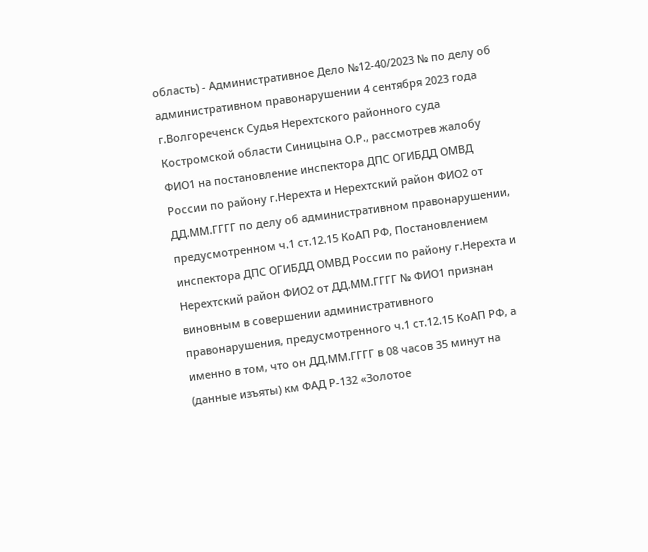область) - Административное Дело №12-40/2023 № по делу об административном правонарушении 4 сентября 2023 года г.Волгореченск Судья Нерехтского районного суда Костромской области Синицына О.Р., рассмотрев жалобу ФИО1 на постановление инспектора ДПС ОГИБДД ОМВД России по району г.Нерехта и Нерехтский район ФИО2 от ДД.ММ.ГГГГ по делу об административном правонарушении, предусмотренном ч.1 ст.12.15 КоАП РФ, Постановлением инспектора ДПС ОГИБДД ОМВД России по району г.Нерехта и Нерехтский район ФИО2 от ДД.ММ.ГГГГ № ФИО1 признан виновным в совершении административного правонарушения, предусмотренного ч.1 ст.12.15 КоАП РФ, а именно в том, что он ДД.ММ.ГГГГ в 08 часов 35 минут на (данные изъяты) км ФАД Р-132 «Золотое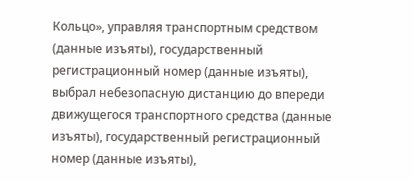Кольцо», управляя транспортным средством (данные изъяты), государственный регистрационный номер (данные изъяты), выбрал небезопасную дистанцию до впереди движущегося транспортного средства (данные изъяты), государственный регистрационный номер (данные изъяты),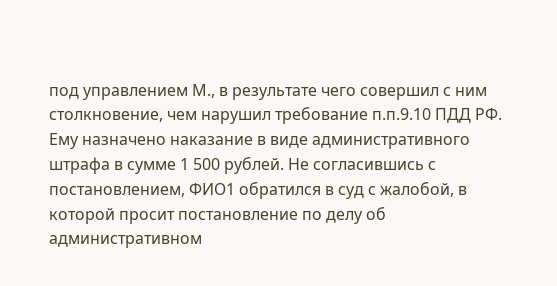под управлением М., в результате чего совершил с ним столкновение, чем нарушил требование п.п.9.10 ПДД РФ. Ему назначено наказание в виде административного штрафа в сумме 1 500 рублей. Не согласившись с постановлением, ФИО1 обратился в суд с жалобой, в которой просит постановление по делу об административном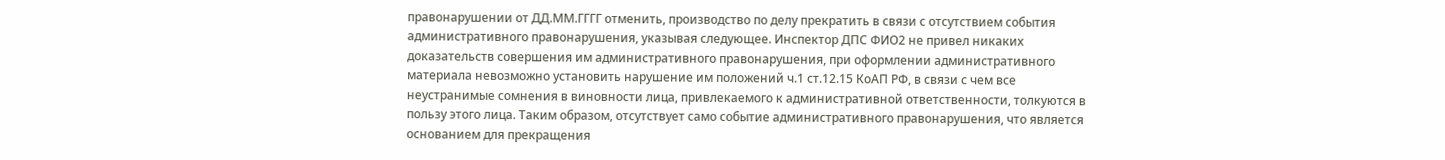правонарушении от ДД.ММ.ГГГГ отменить, производство по делу прекратить в связи с отсутствием события административного правонарушения, указывая следующее. Инспектор ДПС ФИО2 не привел никаких доказательств совершения им административного правонарушения, при оформлении административного материала невозможно установить нарушение им положений ч.1 ст.12.15 КоАП РФ, в связи с чем все неустранимые сомнения в виновности лица, привлекаемого к административной ответственности, толкуются в пользу этого лица. Таким образом, отсутствует само событие административного правонарушения, что является основанием для прекращения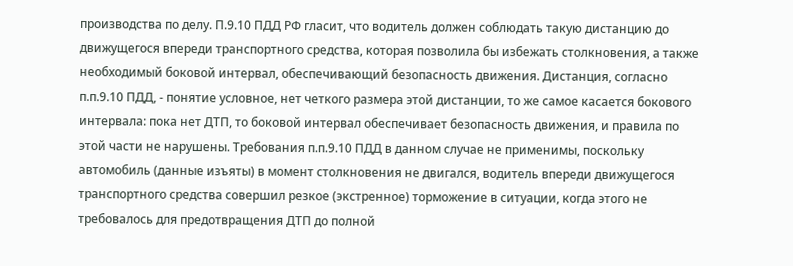производства по делу. П.9.10 ПДД РФ гласит, что водитель должен соблюдать такую дистанцию до движущегося впереди транспортного средства, которая позволила бы избежать столкновения, а также необходимый боковой интервал, обеспечивающий безопасность движения. Дистанция, согласно п.п.9.10 ПДД, - понятие условное, нет четкого размера этой дистанции, то же самое касается бокового интервала: пока нет ДТП, то боковой интервал обеспечивает безопасность движения, и правила по этой части не нарушены. Требования п.п.9.10 ПДД в данном случае не применимы, поскольку автомобиль (данные изъяты) в момент столкновения не двигался, водитель впереди движущегося транспортного средства совершил резкое (экстренное) торможение в ситуации, когда этого не требовалось для предотвращения ДТП до полной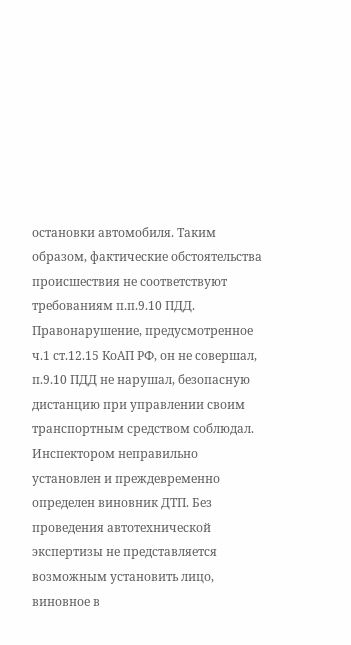остановки автомобиля. Таким образом, фактические обстоятельства происшествия не соответствуют требованиям п.п.9.10 ПДД. Правонарушение, предусмотренное ч.1 ст.12.15 КоАП РФ, он не совершал, п.9.10 ПДД не нарушал, безопасную дистанцию при управлении своим транспортным средством соблюдал. Инспектором неправильно установлен и преждевременно определен виновник ДТП. Без проведения автотехнической экспертизы не представляется возможным установить лицо, виновное в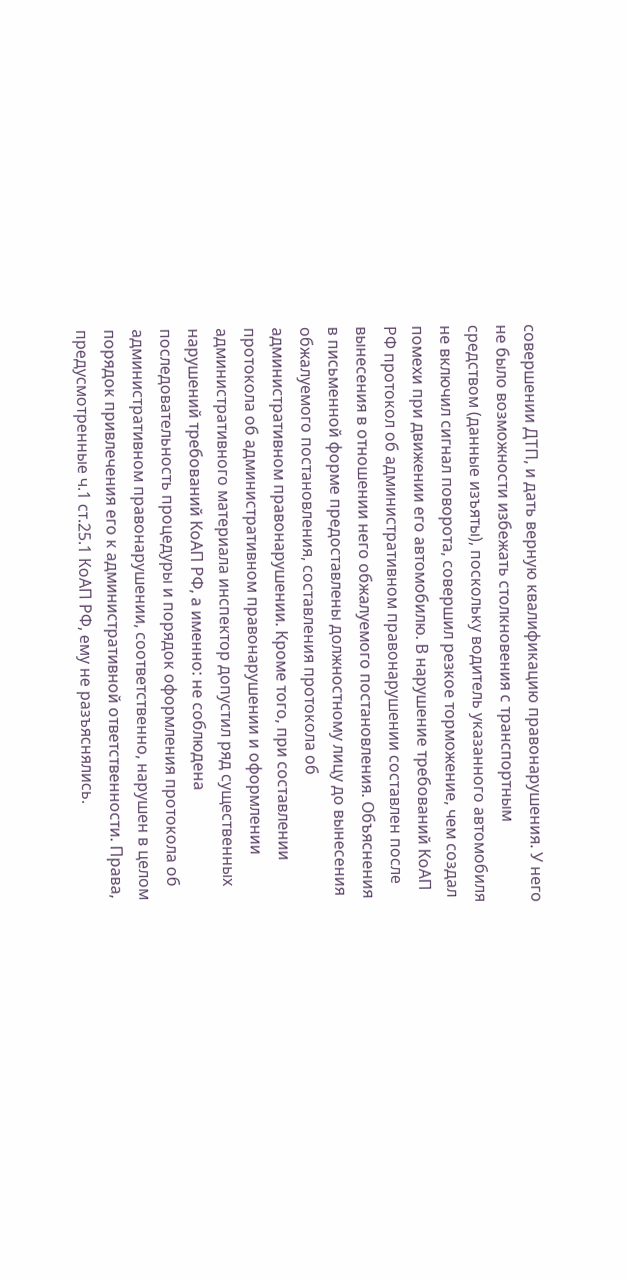совершении ДТП, и дать верную квалификацию правонарушения. У него не было возможности избежать столкновения с транспортным средством (данные изъяты), поскольку водитель указанного автомобиля не включил сигнал поворота, совершил резкое торможение, чем создал помехи при движении его автомобилю. В нарушение требований КоАП РФ протокол об административном правонарушении составлен после вынесения в отношении него обжалуемого постановления. Объяснения в письменной форме предоставлены должностному лицу до вынесения обжалуемого постановления, составления протокола об административном правонарушении. Кроме того, при составлении протокола об административном правонарушении и оформлении административного материала инспектор допустил ряд существенных нарушений требований КоАП РФ, а именно: не соблюдена последовательность процедуры и порядок оформления протокола об административном правонарушении, соответственно, нарушен в целом порядок привлечения его к административной ответственности. Права, предусмотренные ч.1 ст.25.1 КоАП РФ, ему не разъяснялись.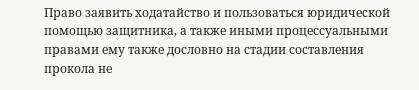Право заявить ходатайство и пользоваться юридической помощью защитника, а также иными процессуальными правами ему также дословно на стадии составления прокола не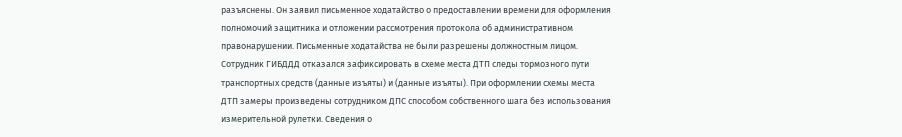разъяснены. Он заявил письменное ходатайство о предоставлении времени для оформления полномочий защитника и отложении рассмотрения протокола об административном правонарушении. Письменные ходатайства не были разрешены должностным лицом. Сотрудник ГИБДДД отказался зафиксировать в схеме места ДТП следы тормозного пути транспортных средств (данные изъяты) и (данные изъяты). При оформлении схемы места ДТП замеры произведены сотрудником ДПС способом собственного шага без использования измерительной рулетки. Сведения о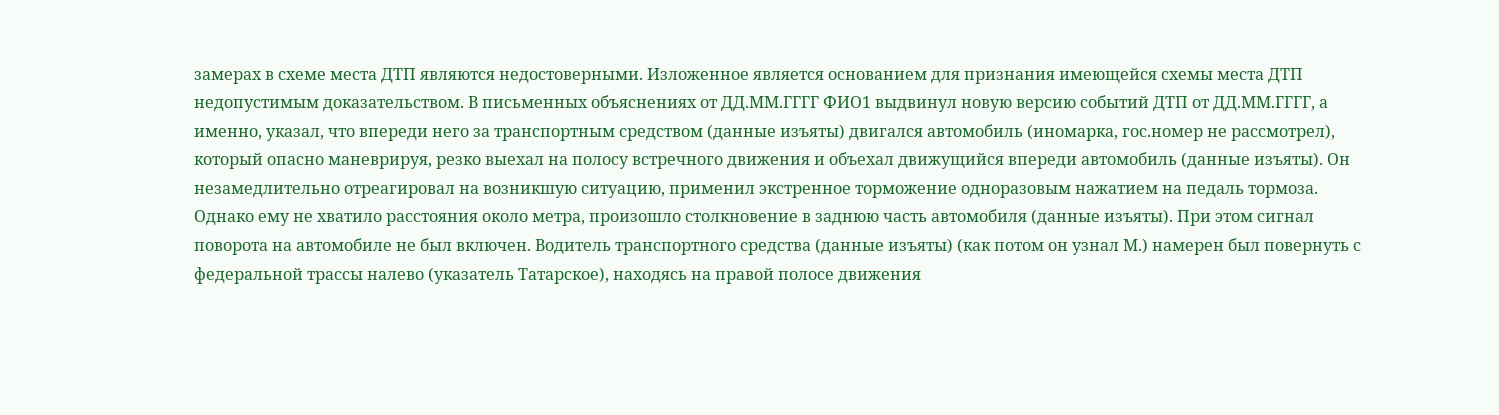замерах в схеме места ДТП являются недостоверными. Изложенное является основанием для признания имеющейся схемы места ДТП недопустимым доказательством. В письменных объяснениях от ДД.ММ.ГГГГ ФИО1 выдвинул новую версию событий ДТП от ДД.ММ.ГГГГ, а именно, указал, что впереди него за транспортным средством (данные изъяты) двигался автомобиль (иномарка, гос.номер не рассмотрел), который опасно маневрируя, резко выехал на полосу встречного движения и объехал движущийся впереди автомобиль (данные изъяты). Он незамедлительно отреагировал на возникшую ситуацию, применил экстренное торможение одноразовым нажатием на педаль тормоза. Однако ему не хватило расстояния около метра, произошло столкновение в заднюю часть автомобиля (данные изъяты). При этом сигнал поворота на автомобиле не был включен. Водитель транспортного средства (данные изъяты) (как потом он узнал М.) намерен был повернуть с федеральной трассы налево (указатель Татарское), находясь на правой полосе движения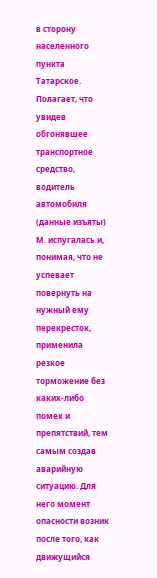в сторону населенного пункта Татарское. Полагает, что увидев обгонявшее транспортное средство, водитель автомобиля (данные изъяты) М. испугалась и, понимая, что не успевает повернуть на нужный ему перекресток, применила резкое торможение без каких-либо помех и препятствий, тем самым создав аварийную ситуацию. Для него момент опасности возник после того, как движущийся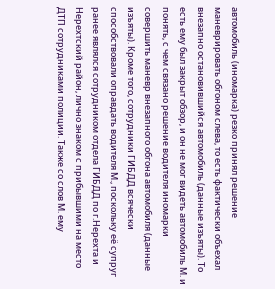автомобиль (иномарка) резко принял решение маневрировать обгоном слева, то есть фактически объехал внезапно остановившийся автомобиль (данные изъяты). То есть ему был закрыт обзор, и он не мог видеть автомобиль М. и понять, с чем связано решение водителя иномарки совершить маневр внезапного обгона автомобиля (данные изъяты). Кроме того, сотрудники ГИБДД всячески способствовали оправдать водителя М., поскольку её супруг ранее являлся сотрудником отдела ГИБДД по г.Нерехта и Нерехтский район, лично знаком с прибывшими на место ДТП сотрудниками полиции. Также со слов М. ему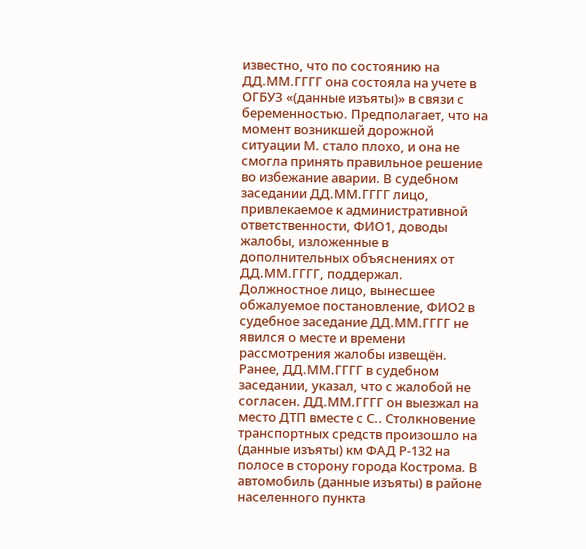известно, что по состоянию на ДД.ММ.ГГГГ она состояла на учете в ОГБУЗ «(данные изъяты)» в связи с беременностью. Предполагает, что на момент возникшей дорожной ситуации М. стало плохо, и она не смогла принять правильное решение во избежание аварии. В судебном заседании ДД.ММ.ГГГГ лицо, привлекаемое к административной ответственности, ФИО1, доводы жалобы, изложенные в дополнительных объяснениях от ДД.ММ.ГГГГ, поддержал. Должностное лицо, вынесшее обжалуемое постановление, ФИО2 в судебное заседание ДД.ММ.ГГГГ не явился о месте и времени рассмотрения жалобы извещён. Ранее, ДД.ММ.ГГГГ в судебном заседании, указал, что с жалобой не согласен. ДД.ММ.ГГГГ он выезжал на место ДТП вместе с С.. Столкновение транспортных средств произошло на (данные изъяты) км ФАД Р-132 на полосе в сторону города Кострома. В автомобиль (данные изъяты) в районе населенного пункта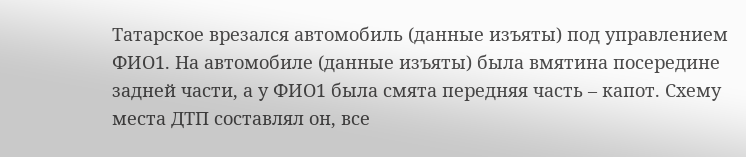Татарское врезался автомобиль (данные изъяты) под управлением ФИО1. На автомобиле (данные изъяты) была вмятина посередине задней части, а у ФИО1 была смята передняя часть – капот. Схему места ДТП составлял он, все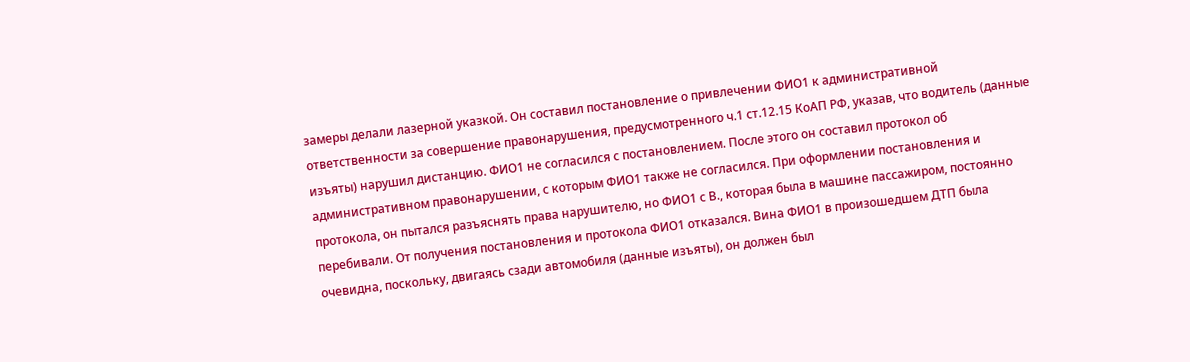замеры делали лазерной указкой. Он составил постановление о привлечении ФИО1 к административной ответственности за совершение правонарушения, предусмотренного ч.1 ст.12.15 КоАП РФ, указав, что водитель (данные изъяты) нарушил дистанцию. ФИО1 не согласился с постановлением. После этого он составил протокол об административном правонарушении, с которым ФИО1 также не согласился. При оформлении постановления и протокола, он пытался разъяснять права нарушителю, но ФИО1 с В., которая была в машине пассажиром, постоянно перебивали. От получения постановления и протокола ФИО1 отказался. Вина ФИО1 в произошедшем ДТП была очевидна, поскольку, двигаясь сзади автомобиля (данные изъяты), он должен был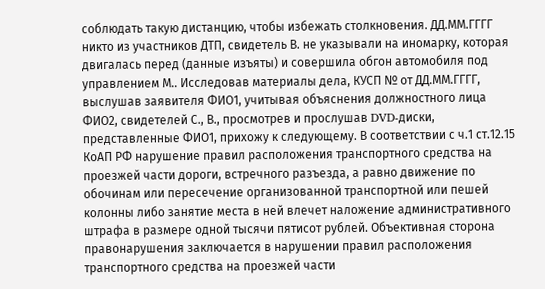соблюдать такую дистанцию, чтобы избежать столкновения. ДД.ММ.ГГГГ никто из участников ДТП, свидетель В. не указывали на иномарку, которая двигалась перед (данные изъяты) и совершила обгон автомобиля под управлением М.. Исследовав материалы дела, КУСП № от ДД.ММ.ГГГГ, выслушав заявителя ФИО1, учитывая объяснения должностного лица ФИО2, свидетелей С., В., просмотрев и прослушав DVD-диски, представленные ФИО1, прихожу к следующему. В соответствии с ч.1 ст.12.15 КоАП РФ нарушение правил расположения транспортного средства на проезжей части дороги, встречного разъезда, а равно движение по обочинам или пересечение организованной транспортной или пешей колонны либо занятие места в ней влечет наложение административного штрафа в размере одной тысячи пятисот рублей. Объективная сторона правонарушения заключается в нарушении правил расположения транспортного средства на проезжей части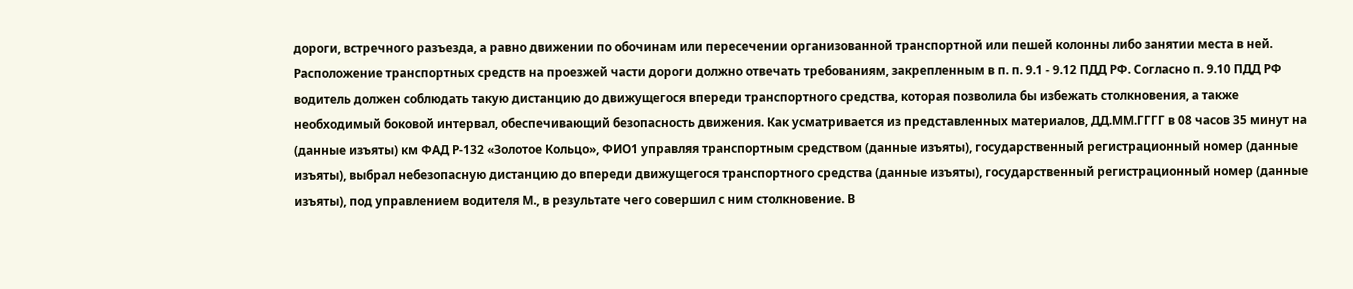дороги, встречного разъезда, а равно движении по обочинам или пересечении организованной транспортной или пешей колонны либо занятии места в ней. Расположение транспортных средств на проезжей части дороги должно отвечать требованиям, закрепленным в п. п. 9.1 - 9.12 ПДД РФ. Согласно п. 9.10 ПДД РФ водитель должен соблюдать такую дистанцию до движущегося впереди транспортного средства, которая позволила бы избежать столкновения, а также необходимый боковой интервал, обеспечивающий безопасность движения. Как усматривается из представленных материалов, ДД.ММ.ГГГГ в 08 часов 35 минут на (данные изъяты) км ФАД Р-132 «Золотое Кольцо», ФИО1 управляя транспортным средством (данные изъяты), государственный регистрационный номер (данные изъяты), выбрал небезопасную дистанцию до впереди движущегося транспортного средства (данные изъяты), государственный регистрационный номер (данные изъяты), под управлением водителя М., в результате чего совершил с ним столкновение. В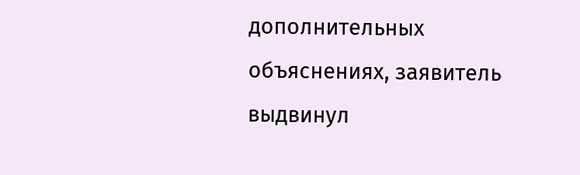дополнительных объяснениях, заявитель выдвинул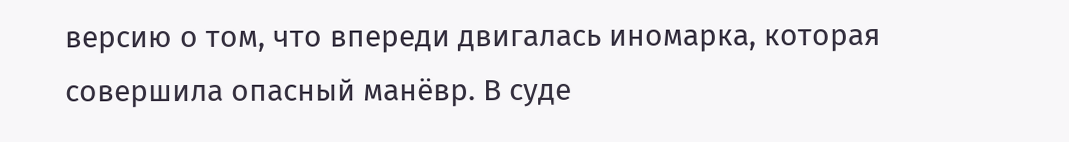версию о том, что впереди двигалась иномарка, которая совершила опасный манёвр. В суде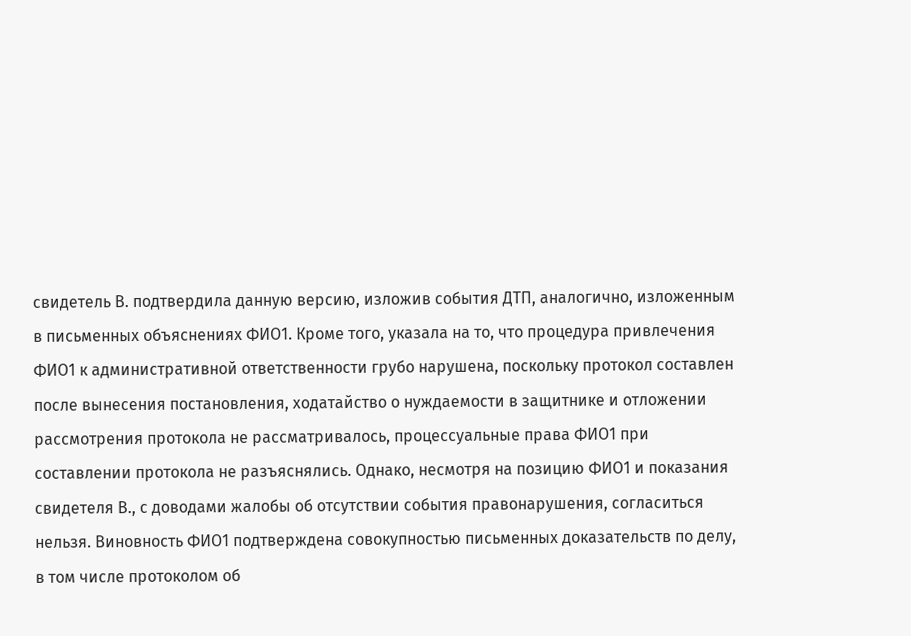свидетель В. подтвердила данную версию, изложив события ДТП, аналогично, изложенным в письменных объяснениях ФИО1. Кроме того, указала на то, что процедура привлечения ФИО1 к административной ответственности грубо нарушена, поскольку протокол составлен после вынесения постановления, ходатайство о нуждаемости в защитнике и отложении рассмотрения протокола не рассматривалось, процессуальные права ФИО1 при составлении протокола не разъяснялись. Однако, несмотря на позицию ФИО1 и показания свидетеля В., с доводами жалобы об отсутствии события правонарушения, согласиться нельзя. Виновность ФИО1 подтверждена совокупностью письменных доказательств по делу, в том числе протоколом об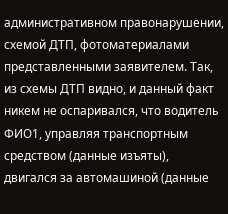административном правонарушении, схемой ДТП, фотоматериалами представленными заявителем. Так, из схемы ДТП видно, и данный факт никем не оспаривался, что водитель ФИО1, управляя транспортным средством (данные изъяты), двигался за автомашиной (данные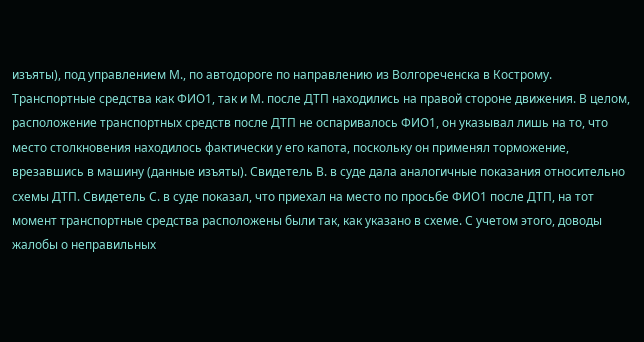изъяты), под управлением М., по автодороге по направлению из Волгореченска в Кострому. Транспортные средства как ФИО1, так и М. после ДТП находились на правой стороне движения. В целом, расположение транспортных средств после ДТП не оспаривалось ФИО1, он указывал лишь на то, что место столкновения находилось фактически у его капота, поскольку он применял торможение, врезавшись в машину (данные изъяты). Свидетель В. в суде дала аналогичные показания относительно схемы ДТП. Свидетель С. в суде показал, что приехал на место по просьбе ФИО1 после ДТП, на тот момент транспортные средства расположены были так, как указано в схеме. С учетом этого, доводы жалобы о неправильных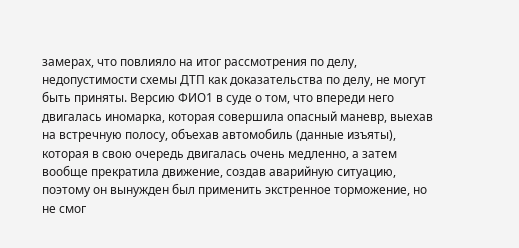замерах, что повлияло на итог рассмотрения по делу, недопустимости схемы ДТП как доказательства по делу, не могут быть приняты. Версию ФИО1 в суде о том, что впереди него двигалась иномарка, которая совершила опасный маневр, выехав на встречную полосу, объехав автомобиль (данные изъяты), которая в свою очередь двигалась очень медленно, а затем вообще прекратила движение, создав аварийную ситуацию, поэтому он вынужден был применить экстренное торможение, но не смог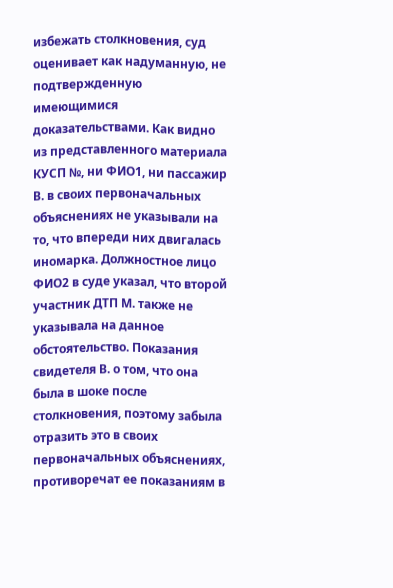избежать столкновения, суд оценивает как надуманную, не подтвержденную имеющимися доказательствами. Как видно из представленного материала КУСП №, ни ФИО1, ни пассажир В. в своих первоначальных объяснениях не указывали на то, что впереди них двигалась иномарка. Должностное лицо ФИО2 в суде указал, что второй участник ДТП М. также не указывала на данное обстоятельство. Показания свидетеля В. о том, что она была в шоке после столкновения, поэтому забыла отразить это в своих первоначальных объяснениях, противоречат ее показаниям в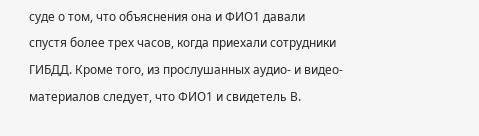суде о том, что объяснения она и ФИО1 давали спустя более трех часов, когда приехали сотрудники ГИБДД. Кроме того, из прослушанных аудио- и видео-материалов следует, что ФИО1 и свидетель В.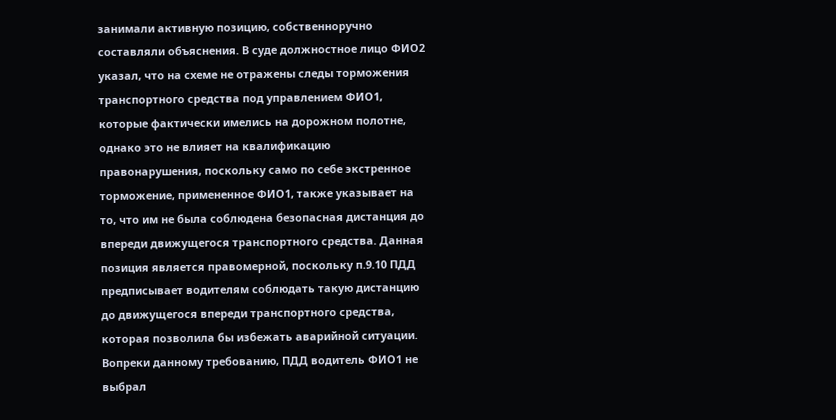занимали активную позицию, собственноручно составляли объяснения. В суде должностное лицо ФИО2 указал, что на схеме не отражены следы торможения транспортного средства под управлением ФИО1, которые фактически имелись на дорожном полотне, однако это не влияет на квалификацию правонарушения, поскольку само по себе экстренное торможение, примененное ФИО1, также указывает на то, что им не была соблюдена безопасная дистанция до впереди движущегося транспортного средства. Данная позиция является правомерной, поскольку п.9.10 ПДД предписывает водителям соблюдать такую дистанцию до движущегося впереди транспортного средства, которая позволила бы избежать аварийной ситуации. Вопреки данному требованию, ПДД водитель ФИО1 не выбрал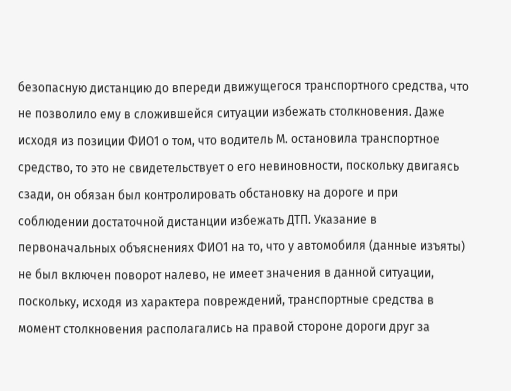безопасную дистанцию до впереди движущегося транспортного средства, что не позволило ему в сложившейся ситуации избежать столкновения. Даже исходя из позиции ФИО1 о том, что водитель М. остановила транспортное средство, то это не свидетельствует о его невиновности, поскольку двигаясь сзади, он обязан был контролировать обстановку на дороге и при соблюдении достаточной дистанции избежать ДТП. Указание в первоначальных объяснениях ФИО1 на то, что у автомобиля (данные изъяты) не был включен поворот налево, не имеет значения в данной ситуации, поскольку, исходя из характера повреждений, транспортные средства в момент столкновения располагались на правой стороне дороги друг за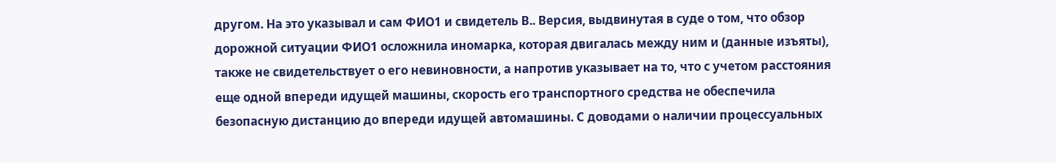другом. На это указывал и сам ФИО1 и свидетель В.. Версия, выдвинутая в суде о том, что обзор дорожной ситуации ФИО1 осложнила иномарка, которая двигалась между ним и (данные изъяты), также не свидетельствует о его невиновности, а напротив указывает на то, что с учетом расстояния еще одной впереди идущей машины, скорость его транспортного средства не обеспечила безопасную дистанцию до впереди идущей автомашины. С доводами о наличии процессуальных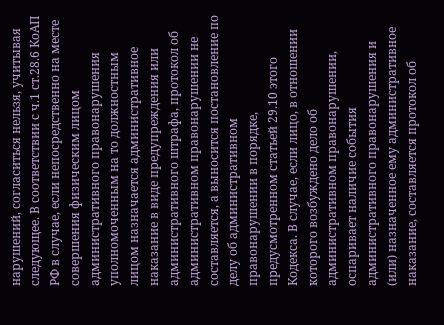нарушений, согласиться нельзя, учитывая следующее. В соответствии с ч.1 ст.28.6 КоАП РФ в случае, если непосредственно на месте совершения физическим лицом административного правонарушения уполномоченным на то должностным лицом назначается административное наказание в виде предупреждения или административного штрафа, протокол об административном правонарушении не составляется, а выносится постановление по делу об административном правонарушении в порядке, предусмотренном статьей 29.10 этого Кодекса. В случае, если лицо, в отношении которого возбуждено дело об административном правонарушении, оспаривает наличие события административного правонарушения и (или) назначенное ему административное наказание, составляется протокол об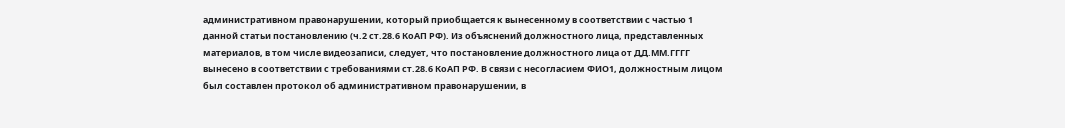административном правонарушении, который приобщается к вынесенному в соответствии с частью 1 данной статьи постановлению (ч.2 ст.28.6 КоАП РФ). Из объяснений должностного лица, представленных материалов, в том числе видеозаписи, следует, что постановление должностного лица от ДД.ММ.ГГГГ вынесено в соответствии с требованиями ст.28.6 КоАП РФ. В связи с несогласием ФИО1, должностным лицом был составлен протокол об административном правонарушении, в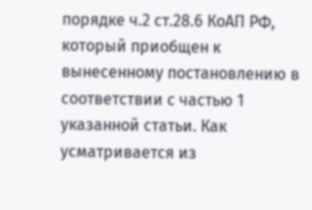порядке ч.2 ст.28.6 КоАП РФ, который приобщен к вынесенному постановлению в соответствии с частью 1 указанной статьи. Как усматривается из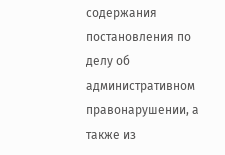содержания постановления по делу об административном правонарушении, а также из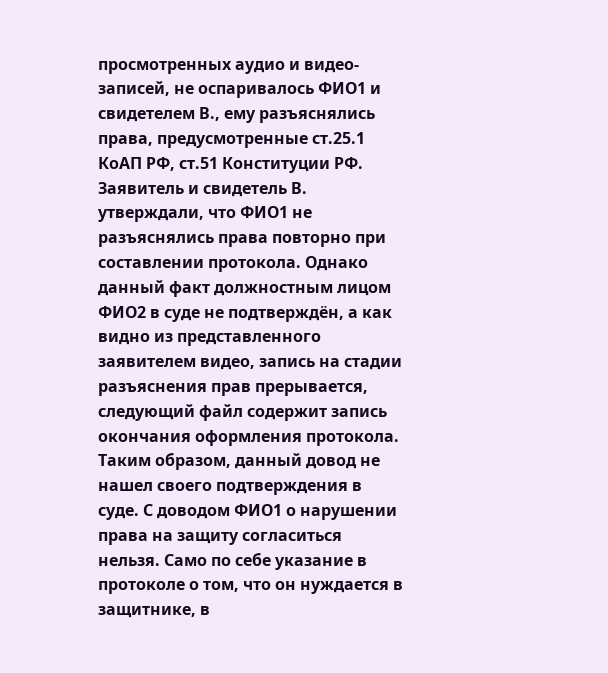просмотренных аудио и видео- записей, не оспаривалось ФИО1 и свидетелем В., ему разъяснялись права, предусмотренные ст.25.1 КоАП РФ, ст.51 Конституции РФ. Заявитель и свидетель В. утверждали, что ФИО1 не разъяснялись права повторно при составлении протокола. Однако данный факт должностным лицом ФИО2 в суде не подтверждён, а как видно из представленного заявителем видео, запись на стадии разъяснения прав прерывается, следующий файл содержит запись окончания оформления протокола. Таким образом, данный довод не нашел своего подтверждения в суде. С доводом ФИО1 о нарушении права на защиту согласиться нельзя. Само по себе указание в протоколе о том, что он нуждается в защитнике, в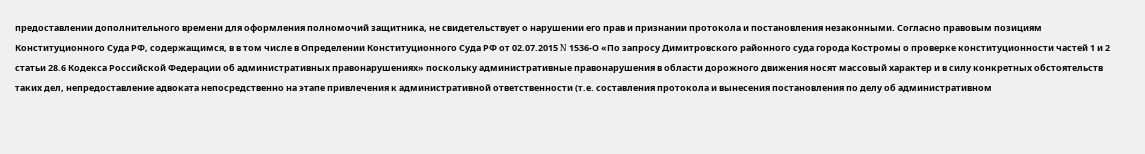предоставлении дополнительного времени для оформления полномочий защитника, не свидетельствует о нарушении его прав и признании протокола и постановления незаконными. Согласно правовым позициям Конституционного Суда РФ, содержащимся, в в том числе в Определении Конституционного Суда РФ от 02.07.2015 N 1536-О «По запросу Димитровского районного суда города Костромы о проверке конституционности частей 1 и 2 статьи 28.6 Кодекса Российской Федерации об административных правонарушениях» поскольку административные правонарушения в области дорожного движения носят массовый характер и в силу конкретных обстоятельств таких дел, непредоставление адвоката непосредственно на этапе привлечения к административной ответственности (т.е. составления протокола и вынесения постановления по делу об административном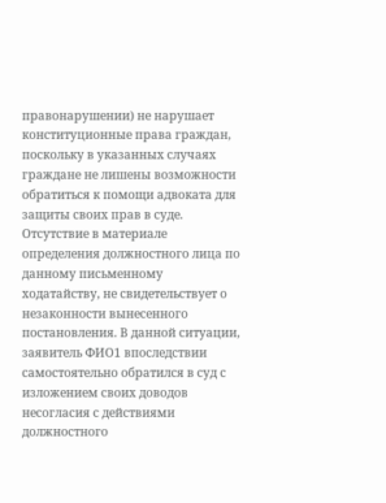правонарушении) не нарушает конституционные права граждан, поскольку в указанных случаях граждане не лишены возможности обратиться к помощи адвоката для защиты своих прав в суде. Отсутствие в материале определения должностного лица по данному письменному ходатайству, не свидетельствует о незаконности вынесенного постановления. В данной ситуации, заявитель ФИО1 впоследствии самостоятельно обратился в суд с изложением своих доводов несогласия с действиями должностного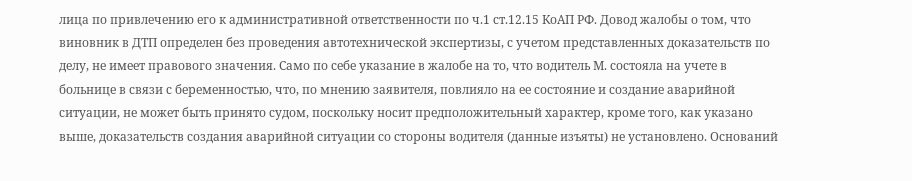лица по привлечению его к административной ответственности по ч.1 ст.12.15 КоАП РФ. Довод жалобы о том, что виновник в ДТП определен без проведения автотехнической экспертизы, с учетом представленных доказательств по делу, не имеет правового значения. Само по себе указание в жалобе на то, что водитель М. состояла на учете в больнице в связи с беременностью, что, по мнению заявителя, повлияло на ее состояние и создание аварийной ситуации, не может быть принято судом, поскольку носит предположительный характер, кроме того, как указано выше, доказательств создания аварийной ситуации со стороны водителя (данные изъяты) не установлено. Оснований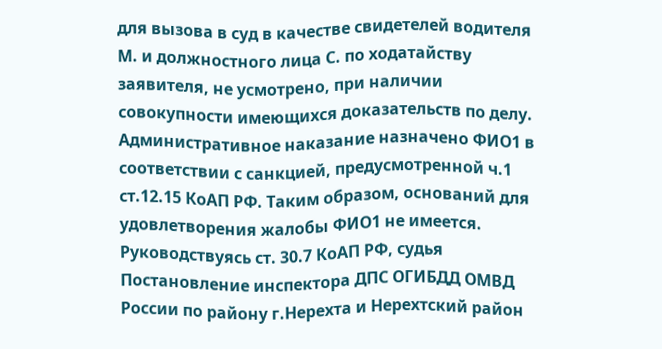для вызова в суд в качестве свидетелей водителя М. и должностного лица С. по ходатайству заявителя, не усмотрено, при наличии совокупности имеющихся доказательств по делу. Административное наказание назначено ФИО1 в соответствии с санкцией, предусмотренной ч.1 ст.12.15 КоАП РФ. Таким образом, оснований для удовлетворения жалобы ФИО1 не имеется. Руководствуясь ст. 30.7 КоАП РФ, судья Постановление инспектора ДПС ОГИБДД ОМВД России по району г.Нерехта и Нерехтский район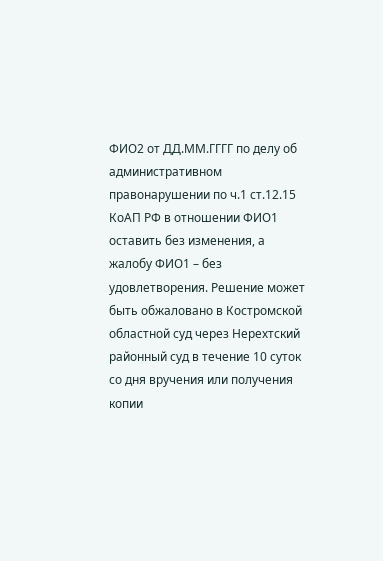ФИО2 от ДД.ММ.ГГГГ по делу об административном правонарушении по ч.1 ст.12.15 КоАП РФ в отношении ФИО1 оставить без изменения, а жалобу ФИО1 – без удовлетворения. Решение может быть обжаловано в Костромской областной суд через Нерехтский районный суд в течение 10 суток со дня вручения или получения копии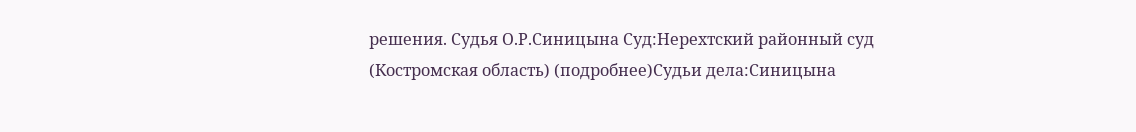решения. Судья О.Р.Синицына Суд:Нерехтский районный суд (Костромская область) (подробнее)Судьи дела:Синицына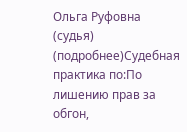Ольга Руфовна (судья) (подробнее)Судебная практика по:По лишению прав за обгон,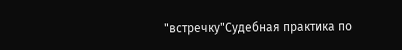"встречку"Судебная практика по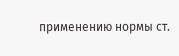применению нормы ст.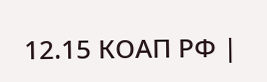12.15 КОАП РФ |